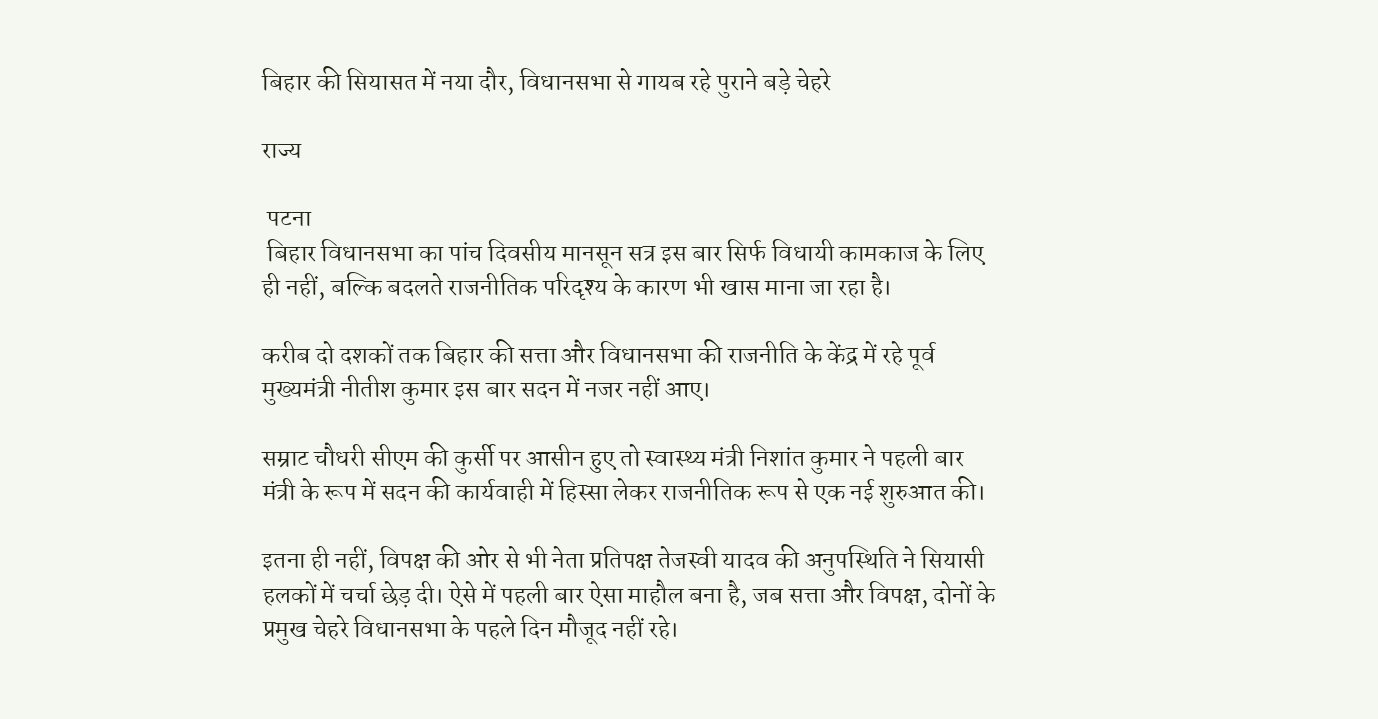बिहार की सियासत में नया दौर, विधानसभा से गायब रहे पुराने बड़े चेहरे

राज्य

 पटना
 बिहार विधानसभा का पांच दिवसीय मानसून सत्र इस बार सिर्फ विधायी कामकाज के लिए ही नहीं, बल्कि बदलते राजनीतिक परिदृश्य के कारण भी खास माना जा रहा है।

करीब दो दशकों तक बिहार की सत्ता और विधानसभा की राजनीति के केंद्र में रहे पूर्व मुख्यमंत्री नीतीश कुमार इस बार सदन में नजर नहीं आए।

सम्राट चौधरी सीएम की कुर्सी पर आसीन हुए तो स्वास्थ्य मंत्री निशांत कुमार ने पहली बार मंत्री के रूप में सदन की कार्यवाही में हिस्सा लेकर राजनीतिक रूप से एक नई शुरुआत की।

इतना ही नहीं, विपक्ष की ओर से भी नेता प्रतिपक्ष तेजस्वी यादव की अनुपस्थिति ने सियासी हलकों में चर्चा छेड़ दी। ऐसे में पहली बार ऐसा माहौल बना है, जब सत्ता और विपक्ष, दोनों के प्रमुख चेहरे विधानसभा के पहले दिन मौजूद नहीं रहे।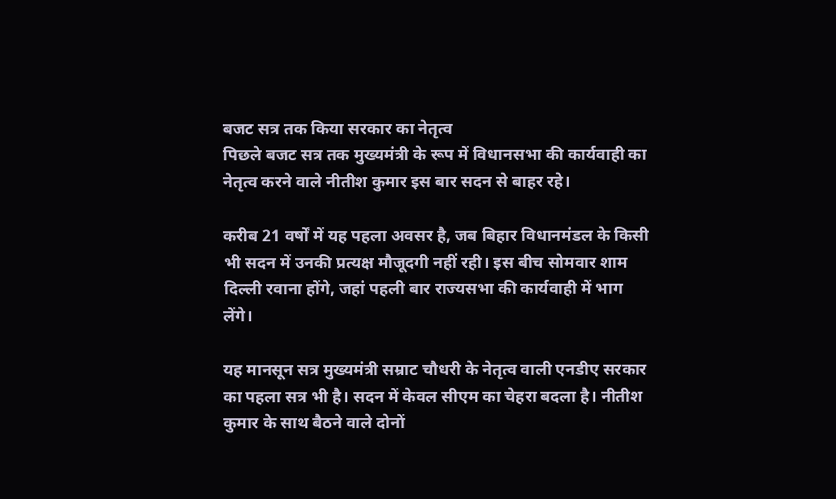बजट सत्र तक क‍िया सरकार का नेतृत्‍व
पिछले बजट सत्र तक मुख्यमंत्री के रूप में विधानसभा की कार्यवाही का नेतृत्व करने वाले नीतीश कुमार इस बार सदन से बाहर रहे।

करीब 21 वर्षों में यह पहला अवसर है, जब बिहार विधानमंडल के किसी भी सदन में उनकी प्रत्यक्ष मौजूदगी नहीं रही। इस बीच सोमवार शाम दिल्ली रवाना होंगे, जहां पहली बार राज्यसभा की कार्यवाही में भाग लेंगे।

यह मानसून सत्र मुख्यमंत्री सम्राट चौधरी के नेतृत्व वाली एनडीए सरकार का पहला सत्र भी है। सदन में केवल सीएम का चेहरा बदला है। नीतीश कुमार के साथ बैठने वाले दोनों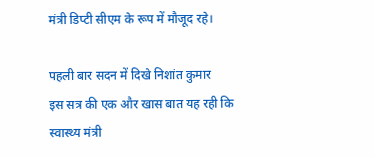मंत्री ड‍िप्‍टी सीएम के रूप में मौजूद रहे।

पहली बार सदन में दिखे निशांत कुमार
इस सत्र की एक और खास बात यह रही कि स्वास्थ्य मंत्री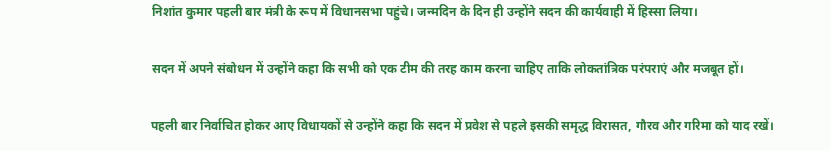निशांत कुमार पहली बार मंत्री के रूप में विधानसभा पहुंचे। जन्मदिन के दिन ही उन्होंने सदन की कार्यवाही में हिस्सा लिया।

सदन में अपने संबोधन में उन्‍होंने कहा कि सभी को एक टीम की तरह काम करना चाहिए ताक‍ि लोकतांत्र‍िक परंपराएं और मजबूत हों।

पहली बार निर्वाचित होकर आए विधायकों से उन्‍होंने कहा कि सदन में प्रवेश से पहले इसकी समृद्ध विरासत, गौरव और गरिमा को याद रखें।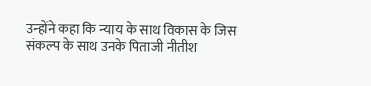उन्‍होंने कहा कि न्‍याय के साथ विकास के जिस संकल्‍प के साथ उनके पिताजी नीतीश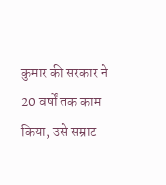कुमार की सरकार ने 20 वर्षों तक काम किया, उसे सम्राट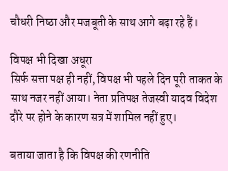चौधरी निष्‍ठा और मजबूती के साथ आगे बढ़ा रहे हैं।

विपक्ष भी दिखा अधूरा
सिर्फ सत्ता पक्ष ही नहीं, विपक्ष भी पहले दिन पूरी ताकत के साथ नजर नहीं आया। नेता प्रतिपक्ष तेजस्वी यादव विदेश दौरे पर होने के कारण सत्र में शामिल नहीं हुए।

बताया जाता है कि विपक्ष की रणनीत‍ि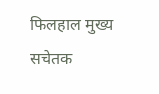फिलहाल मुख्‍य सचेतक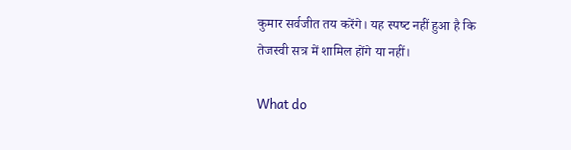कुमार सर्वजीत तय करेंगे। यह स्‍पष्‍ट नहीं हुआ है कि तेजस्‍वी सत्र में शा‍मिल होंगे या नहीं।

What do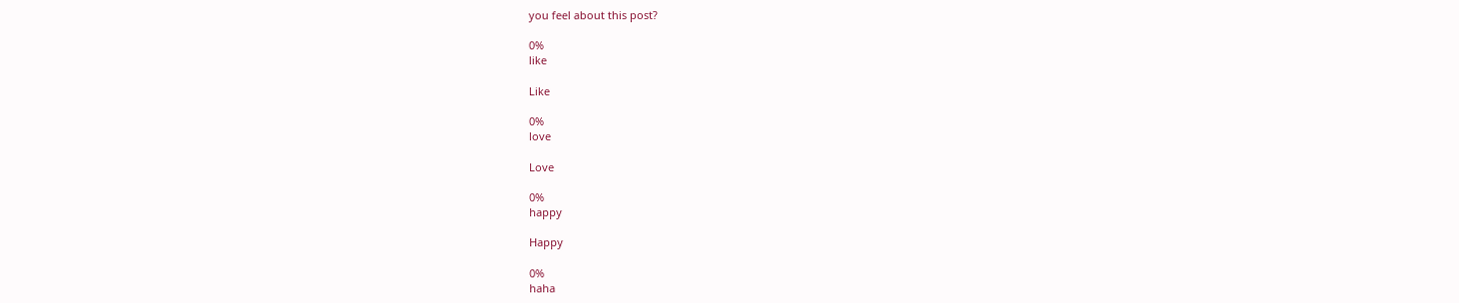you feel about this post?

0%
like

Like

0%
love

Love

0%
happy

Happy

0%
haha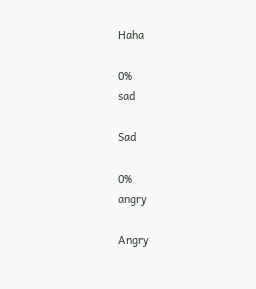Haha

0%
sad

Sad

0%
angry

Angry